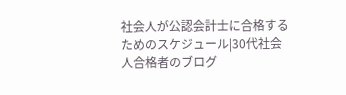社会人が公認会計士に合格するためのスケジュール|30代社会人合格者のブログ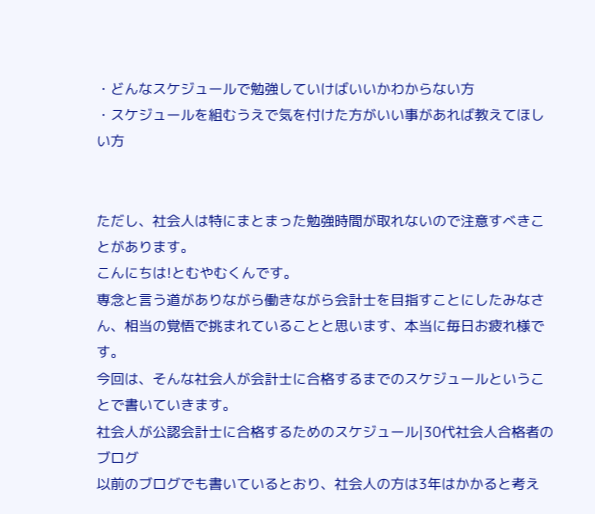・どんなスケジュールで勉強していけばいいかわからない方
・スケジュールを組むうえで気を付けた方がいい事があれば教えてほしい方


ただし、社会人は特にまとまった勉強時間が取れないので注意すべきことがあります。
こんにちは!とむやむくんです。
専念と言う道がありながら働きながら会計士を目指すことにしたみなさん、相当の覚悟で挑まれていることと思います、本当に毎日お疲れ様です。
今回は、そんな社会人が会計士に合格するまでのスケジュールということで書いていきます。
社会人が公認会計士に合格するためのスケジュール|30代社会人合格者のブログ
以前のブログでも書いているとおり、社会人の方は3年はかかると考え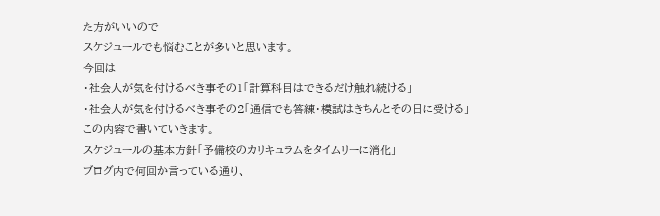た方がいいので
スケジュールでも悩むことが多いと思います。
今回は
・社会人が気を付けるべき事その1「計算科目はできるだけ触れ続ける」
・社会人が気を付けるべき事その2「通信でも答練・模試はきちんとその日に受ける」
この内容で書いていきます。
スケジュールの基本方針「予備校のカリキュラムをタイムリーに消化」
ブログ内で何回か言っている通り、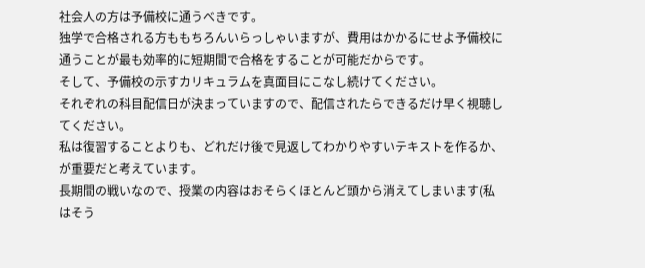社会人の方は予備校に通うべきです。
独学で合格される方ももちろんいらっしゃいますが、費用はかかるにせよ予備校に通うことが最も効率的に短期間で合格をすることが可能だからです。
そして、予備校の示すカリキュラムを真面目にこなし続けてください。
それぞれの科目配信日が決まっていますので、配信されたらできるだけ早く視聴してください。
私は復習することよりも、どれだけ後で見返してわかりやすいテキストを作るか、が重要だと考えています。
長期間の戦いなので、授業の内容はおそらくほとんど頭から消えてしまいます(私はそう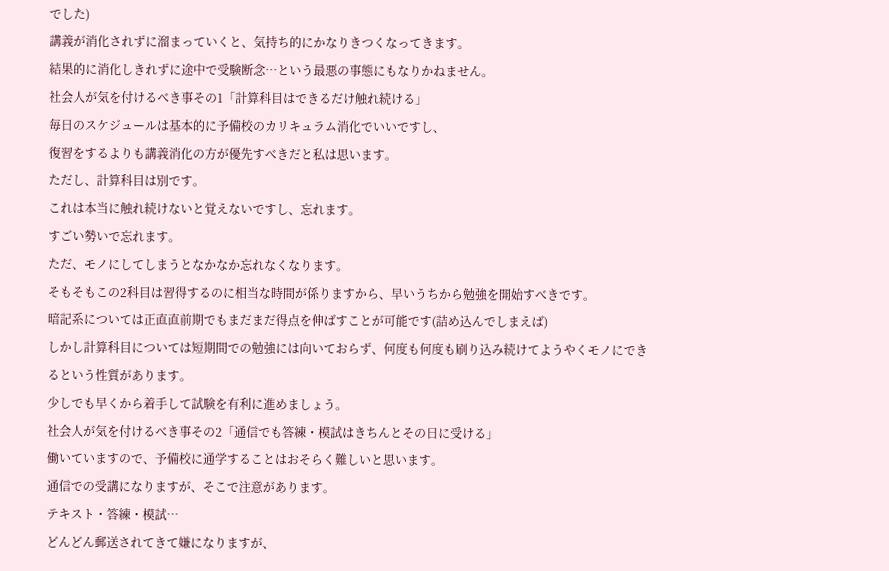でした)
講義が消化されずに溜まっていくと、気持ち的にかなりきつくなってきます。
結果的に消化しきれずに途中で受験断念…という最悪の事態にもなりかねません。
社会人が気を付けるべき事その1「計算科目はできるだけ触れ続ける」
毎日のスケジュールは基本的に予備校のカリキュラム消化でいいですし、
復習をするよりも講義消化の方が優先すべきだと私は思います。
ただし、計算科目は別です。
これは本当に触れ続けないと覚えないですし、忘れます。
すごい勢いで忘れます。
ただ、モノにしてしまうとなかなか忘れなくなります。
そもそもこの2科目は習得するのに相当な時間が係りますから、早いうちから勉強を開始すべきです。
暗記系については正直直前期でもまだまだ得点を伸ばすことが可能です(詰め込んでしまえば)
しかし計算科目については短期間での勉強には向いておらず、何度も何度も刷り込み続けてようやくモノにできるという性質があります。
少しでも早くから着手して試験を有利に進めましょう。
社会人が気を付けるべき事その2「通信でも答練・模試はきちんとその日に受ける」
働いていますので、予備校に通学することはおそらく難しいと思います。
通信での受講になりますが、そこで注意があります。
テキスト・答練・模試…
どんどん郵送されてきて嫌になりますが、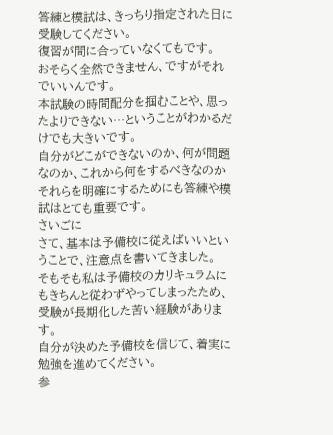答練と模試は、きっちり指定された日に受験してください。
復習が間に合っていなくてもです。
おそらく全然できません、ですがそれでいいんです。
本試験の時間配分を掴むことや、思ったよりできない…ということがわかるだけでも大きいです。
自分がどこができないのか、何が問題なのか、これから何をするべきなのか
それらを明確にするためにも答練や模試はとても重要です。
さいごに
さて、基本は予備校に従えばいいということで、注意点を書いてきました。
そもそも私は予備校のカリキュラムにもきちんと従わずやってしまったため、受験が長期化した苦い経験があります。
自分が決めた予備校を信じて、着実に勉強を進めてください。
参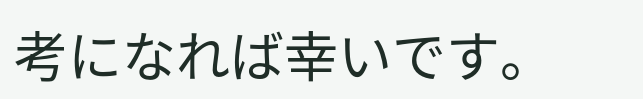考になれば幸いです。